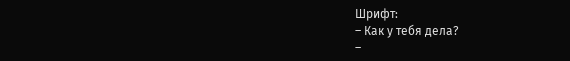Шрифт:
– Как у тебя дела?
–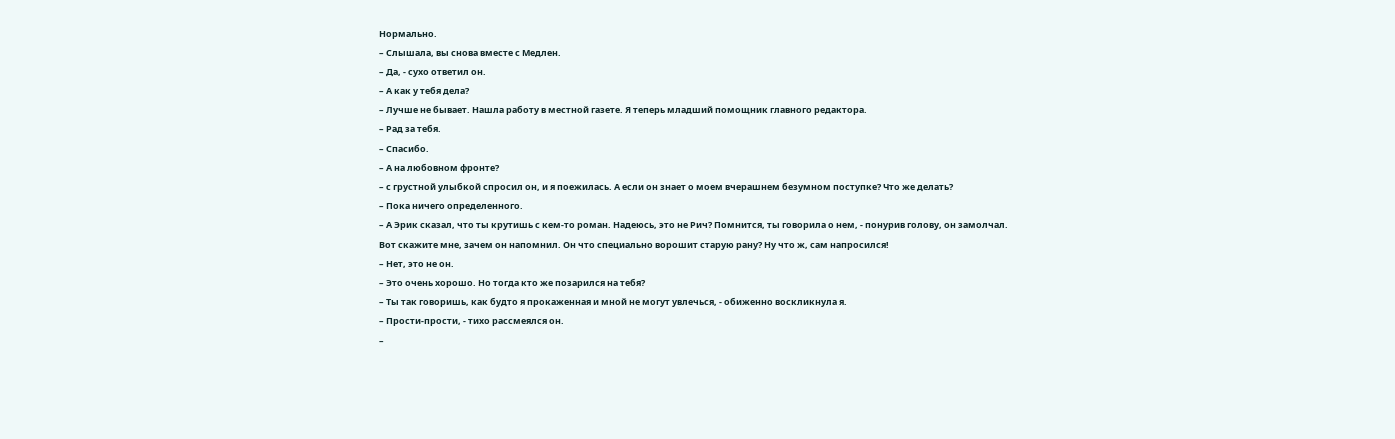Нормально.
– Слышала, вы снова вместе с Медлен.
– Да, - сухо ответил он.
– А как у тебя дела?
– Лучше не бывает. Нашла работу в местной газете. Я теперь младший помощник главного редактора.
– Рад за тебя.
– Спасибо.
– А на любовном фронте?
– с грустной улыбкой спросил он, и я поежилась. А если он знает о моем вчерашнем безумном поступке? Что же делать?
– Пока ничего определенного.
– А Эрик сказал, что ты крутишь с кем-то роман. Надеюсь, это не Рич? Помнится, ты говорила о нем, - понурив голову, он замолчал.
Вот скажите мне, зачем он напомнил. Он что специально ворошит старую рану? Ну что ж, сам напросился!
– Нет, это не он.
– Это очень хорошо. Но тогда кто же позарился на тебя?
– Ты так говоришь, как будто я прокаженная и мной не могут увлечься, - обиженно воскликнула я.
– Прости-прости, - тихо рассмеялся он.
–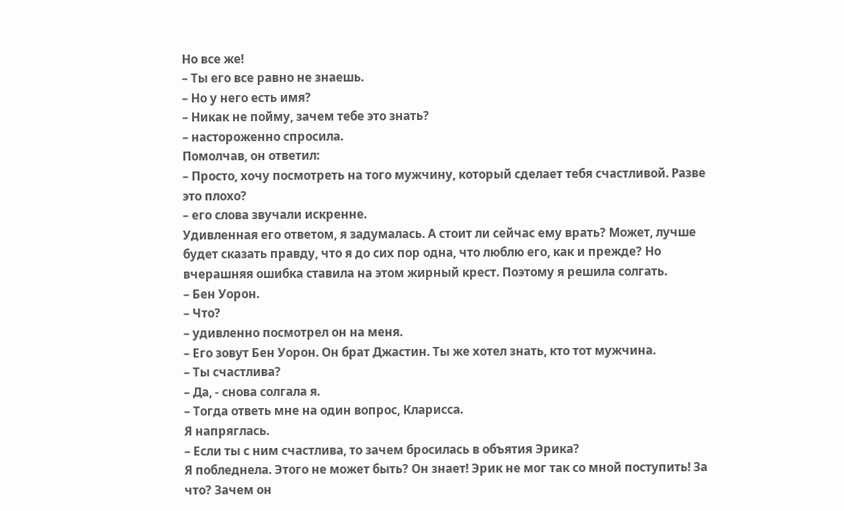Но все же!
– Ты его все равно не знаешь.
– Но у него есть имя?
– Никак не пойму, зачем тебе это знать?
– настороженно спросила.
Помолчав, он ответил:
– Просто, хочу посмотреть на того мужчину, который сделает тебя счастливой. Разве это плохо?
– его слова звучали искренне.
Удивленная его ответом, я задумалась. А стоит ли сейчас ему врать? Может, лучше будет сказать правду, что я до сих пор одна, что люблю его, как и прежде? Но вчерашняя ошибка ставила на этом жирный крест. Поэтому я решила солгать.
– Бен Уорон.
– Что?
– удивленно посмотрел он на меня.
– Его зовут Бен Уорон. Он брат Джастин. Ты же хотел знать, кто тот мужчина.
– Ты счастлива?
– Да, - снова солгала я.
– Тогда ответь мне на один вопрос, Кларисса.
Я напряглась.
– Если ты с ним счастлива, то зачем бросилась в объятия Эрика?
Я побледнела. Этого не может быть? Он знает! Эрик не мог так со мной поступить! За что? Зачем он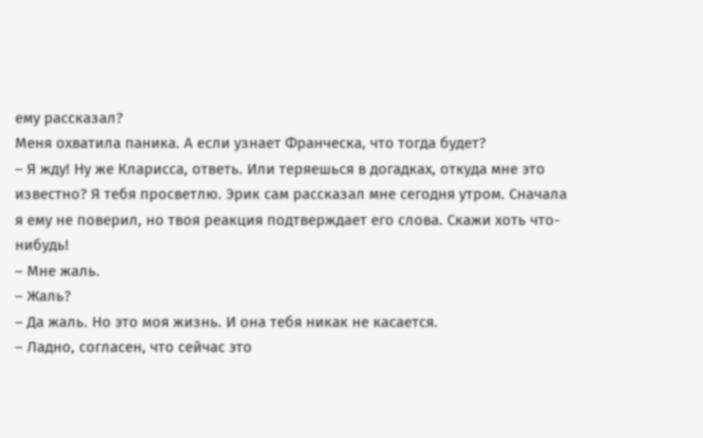ему рассказал?
Меня охватила паника. А если узнает Франческа, что тогда будет?
– Я жду! Ну же Кларисса, ответь. Или теряешься в догадках, откуда мне это известно? Я тебя просветлю. Эрик сам рассказал мне сегодня утром. Сначала я ему не поверил, но твоя реакция подтверждает его слова. Скажи хоть что-нибудь!
– Мне жаль.
– Жаль?
– Да жаль. Но это моя жизнь. И она тебя никак не касается.
– Ладно, согласен, что сейчас это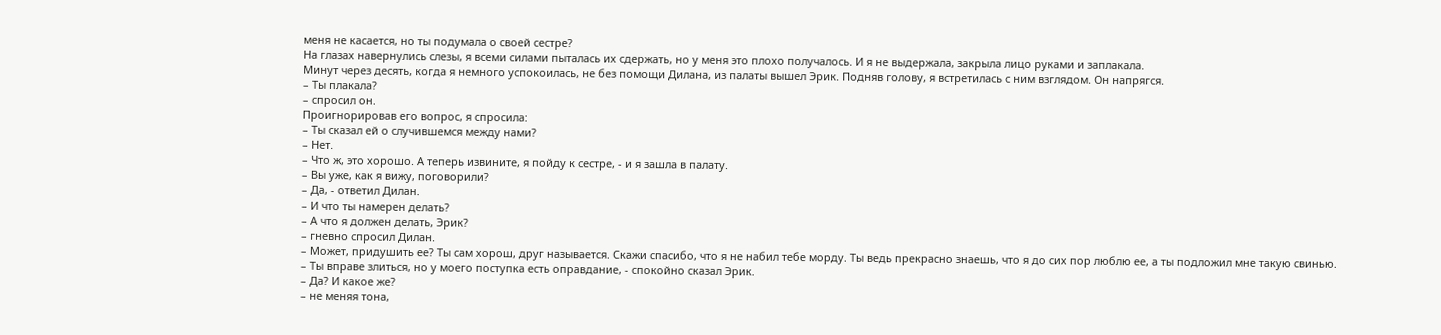меня не касается, но ты подумала о своей сестре?
На глазах навернулись слезы, я всеми силами пыталась их сдержать, но у меня это плохо получалось. И я не выдержала, закрыла лицо руками и заплакала.
Минут через десять, когда я немного успокоилась, не без помощи Дилана, из палаты вышел Эрик. Подняв голову, я встретилась с ним взглядом. Он напрягся.
– Ты плакала?
– спросил он.
Проигнорировав его вопрос, я спросила:
– Ты сказал ей о случившемся между нами?
– Нет.
– Что ж, это хорошо. А теперь извините, я пойду к сестре, - и я зашла в палату.
– Вы уже, как я вижу, поговорили?
– Да, - ответил Дилан.
– И что ты намерен делать?
– А что я должен делать, Эрик?
– гневно спросил Дилан.
– Может, придушить ее? Ты сам хорош, друг называется. Скажи спасибо, что я не набил тебе морду. Ты ведь прекрасно знаешь, что я до сих пор люблю ее, а ты подложил мне такую свинью.
– Ты вправе злиться, но у моего поступка есть оправдание, - спокойно сказал Эрик.
– Да? И какое же?
– не меняя тона,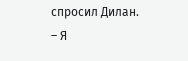спросил Дилан.
– Я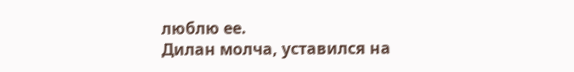люблю ее.
Дилан молча, уставился на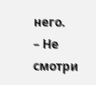него.
– Не смотри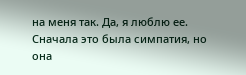на меня так. Да, я люблю ее. Сначала это была симпатия, но она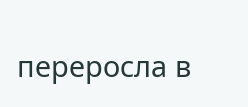переросла в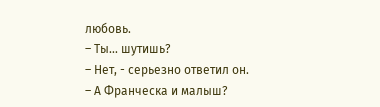любовь.
– Ты... шутишь?
– Нет, - серьезно ответил он.
– А Франческа и малыш?